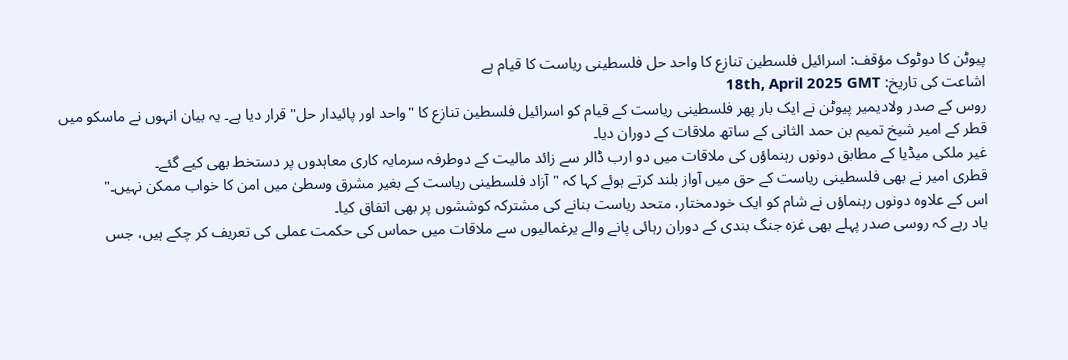پیوٹن کا دوٹوک مؤقف: اسرائیل فلسطین تنازع کا واحد حل فلسطینی ریاست کا قیام ہے
اشاعت کی تاریخ: 18th, April 2025 GMT
روس کے صدر ولادیمیر پیوٹن نے ایک بار پھر فلسطینی ریاست کے قیام کو اسرائیل فلسطین تنازع کا "واحد اور پائیدار حل" قرار دیا ہے۔ یہ بیان انہوں نے ماسکو میں قطر کے امیر شیخ تمیم بن حمد الثانی کے ساتھ ملاقات کے دوران دیا۔
غیر ملکی میڈیا کے مطابق دونوں رہنماؤں کی ملاقات میں دو ارب ڈالر سے زائد مالیت کے دوطرفہ سرمایہ کاری معاہدوں پر دستخط بھی کیے گئے۔
قطری امیر نے بھی فلسطینی ریاست کے حق میں آواز بلند کرتے ہوئے کہا کہ "آزاد فلسطینی ریاست کے بغیر مشرق وسطیٰ میں امن کا خواب ممکن نہیں۔"
اس کے علاوہ دونوں رہنماؤں نے شام کو ایک خودمختار، متحد ریاست بنانے کی مشترکہ کوششوں پر بھی اتفاق کیا۔
یاد رہے کہ روسی صدر پہلے بھی غزہ جنگ بندی کے دوران رہائی پانے والے یرغمالیوں سے ملاقات میں حماس کی حکمت عملی کی تعریف کر چکے ہیں، جس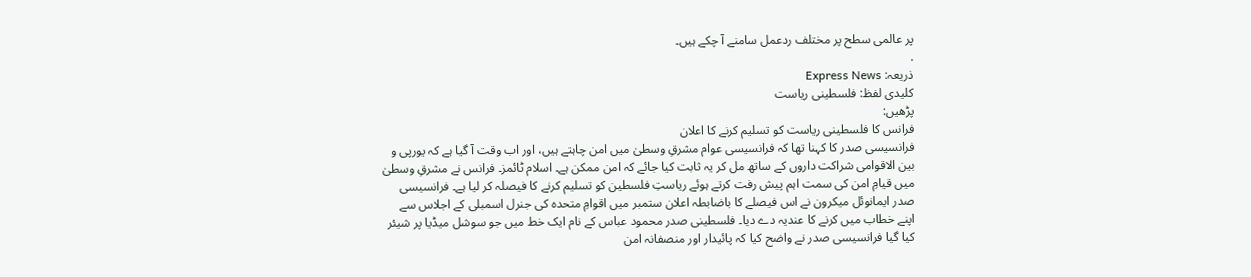پر عالمی سطح پر مختلف ردعمل سامنے آ چکے ہیں۔
.
ذریعہ: Express News
کلیدی لفظ: فلسطینی ریاست
پڑھیں:
فرانس کا فلسطینی ریاست کو تسلیم کرنے کا اعلان
فرانسیسی صدر کا کہنا تھا کہ فرانسیسی عوام مشرقِ وسطیٰ میں امن چاہتے ہیں، اور اب وقت آ گیا ہے کہ یورپی و بین الاقوامی شراکت داروں کے ساتھ مل کر یہ ثابت کیا جائے کہ امن ممکن ہے۔ اسلام ٹائمز۔ فرانس نے مشرقِ وسطیٰ میں قیامِ امن کی سمت اہم پیش رفت کرتے ہوئے ریاستِ فلسطین کو تسلیم کرنے کا فیصلہ کر لیا ہے۔ فرانسیسی صدر ایمانوئل میکرون نے اس فیصلے کا باضابطہ اعلان ستمبر میں اقوامِ متحدہ کی جنرل اسمبلی کے اجلاس سے اپنے خطاب میں کرنے کا عندیہ دے دیا۔ فلسطینی صدر محمود عباس کے نام ایک خط میں جو سوشل میڈیا پر شیئر کیا گیا فرانسیسی صدر نے واضح کیا کہ پائیدار اور منصفانہ امن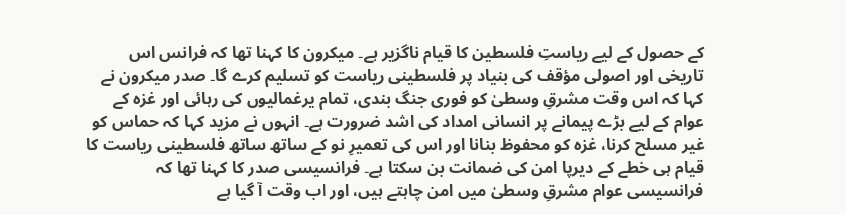کے حصول کے لیے ریاستِ فلسطین کا قیام ناگزیر ہے۔ میکرون کا کہنا تھا کہ فرانس اس تاریخی اور اصولی مؤقف کی بنیاد پر فلسطینی ریاست کو تسلیم کرے گا۔ صدر میکرون نے کہا کہ اس وقت مشرقِ وسطیٰ کو فوری جنگ بندی، تمام یرغمالیوں کی رہائی اور غزہ کے عوام کے لیے بڑے پیمانے پر انسانی امداد کی اشد ضرورت ہے۔ انہوں نے مزید کہا کہ حماس کو غیر مسلح کرنا، غزہ کو محفوظ بنانا اور اس کی تعمیرِ نو کے ساتھ ساتھ فلسطینی ریاست کا قیام ہی خطے کے دیرپا امن کی ضمانت بن سکتا ہے۔ فرانسیسی صدر کا کہنا تھا کہ فرانسیسی عوام مشرقِ وسطیٰ میں امن چاہتے ہیں، اور اب وقت آ گیا ہے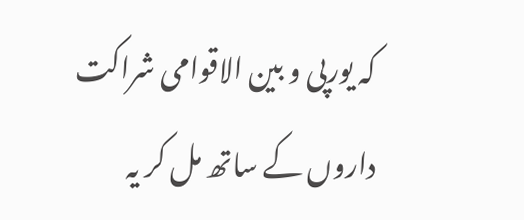کہ یورپی و بین الاقوامی شراکت داروں کے ساتھ مل کر یہ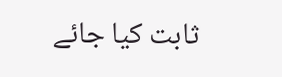ثابت کیا جائے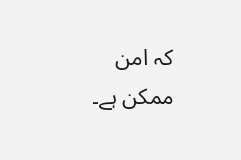کہ امن ممکن ہے۔